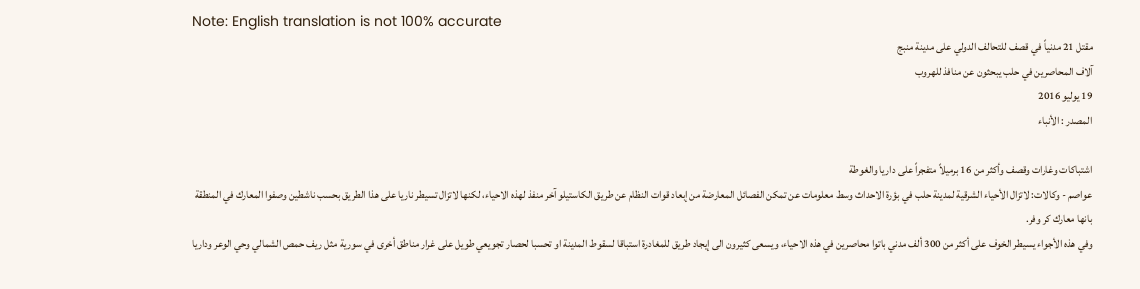Note: English translation is not 100% accurate
مقتل 21 مدنياً في قصف للتحالف الدولي على مدينة منبج
آلاف المحاصرين في حلب يبحثون عن منافذ للهروب
19 يوليو 2016
المصدر : الأنباء

اشتباكات وغارات وقصف وأكثر من 16 برميلاً متفجراً على داريا والغوطة
عواصم - وكالات: لاتزال الأحياء الشرقية لمدينة حلب في بؤرة الاحداث وسط معلومات عن تمكن الفصائل المعارضة من إبعاد قوات النظام عن طريق الكاستيلو آخر منفذ لهذه الاحياء، لكنها لاتزال تسيطر ناريا على هذا الطريق بحسب ناشطين وصفوا المعارك في المنطقة بانها معارك كر وفر.
وفي هذه الأجواء يسيطر الخوف على أكثر من 300 ألف مدني باتوا محاصرين في هذه الاحياء، ويسعى كثيرون الى إيجاد طريق للمغادرة استباقا لسقوط المدينة او تحسبا لحصار تجويعي طويل على غرار مناطق أخرى في سورية مثل ريف حمص الشمالي وحي الوعر وداريا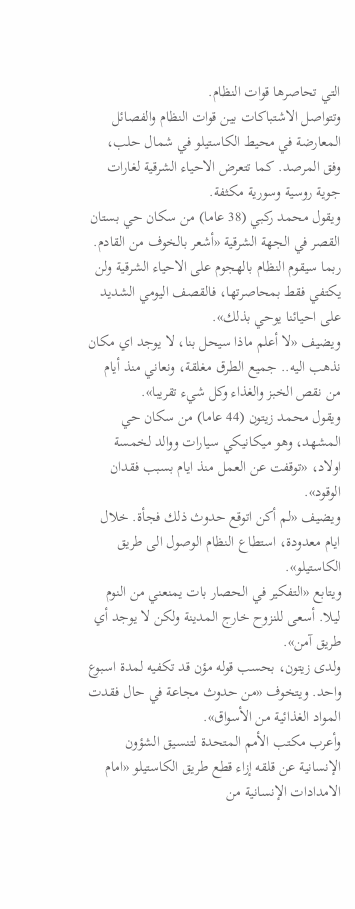التي تحاصرها قوات النظام.
وتتواصل الاشتباكات بين قوات النظام والفصائل المعارضة في محيط الكاستيلو في شمال حلب، وفق المرصد. كما تتعرض الاحياء الشرقية لغارات جوية روسية وسورية مكثفة.
ويقول محمد ركبي (38 عاما) من سكان حي بستان القصر في الجهة الشرقية «أشعر بالخوف من القادم. ربما سيقوم النظام بالهجوم على الاحياء الشرقية ولن يكتفي فقط بمحاصرتها، فالقصف اليومي الشديد على احيائنا يوحي بذلك».
ويضيف «لا أعلم ماذا سيحل بنا، لا يوجد اي مكان نذهب اليه.. جميع الطرق مغلقة، ونعاني منذ أيام من نقص الخبز والغذاء وكل شيء تقريبا».
ويقول محمد زيتون (44 عاما) من سكان حي المشهد، وهو ميكانيكي سيارات ووالد لخمسة اولاد، «توقفت عن العمل منذ ايام بسبب فقدان الوقود».
ويضيف «لم أكن اتوقع حدوث ذلك فجأة. خلال ايام معدودة، استطاع النظام الوصول الى طريق الكاستيلو».
ويتابع «التفكير في الحصار بات يمنعني من النوم ليلا. أسعى للنزوح خارج المدينة ولكن لا يوجد أي طريق آمن».
ولدى زيتون، بحسب قوله مؤن قد تكفيه لمدة اسبوع واحد. ويتخوف «من حدوث مجاعة في حال فقدت المواد الغذائية من الأسواق».
وأعرب مكتب الأمم المتحدة لتنسيق الشؤون الإنسانية عن قلقه إزاء قطع طريق الكاستيلو «امام الامدادات الإنسانية من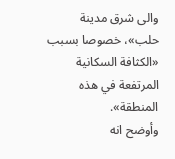والى شرق مدينة حلب»، خصوصا بسبب «الكثافة السكانية المرتفعة في هذه المنطقة».
وأوضح انه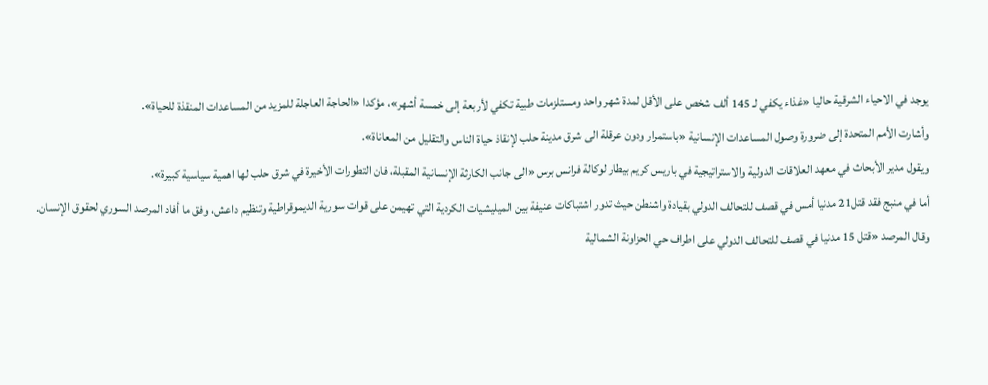يوجد في الاحياء الشرقية حاليا «غذاء يكفي لـ 145 ألف شخص على الأقل لمدة شهر واحد ومستلزمات طبية تكفي لأربعة إلى خمسة أشهر»، مؤكدا «الحاجة العاجلة للمزيد من المساعدات المنقذة للحياة».
وأشارت الأمم المتحدة إلى ضرورة وصول المساعدات الإنسانية «باستمرار ودون عرقلة الى شرق مدينة حلب لإنقاذ حياة الناس والتقليل من المعاناة».
ويقول مدير الأبحاث في معهد العلاقات الدولية والاستراتيجية في باريس كريم بيطار لوكالة فرانس برس «الى جانب الكارثة الإنسانية المقبلة، فان التطورات الأخيرة في شرق حلب لها اهمية سياسية كبيرة».
أما في منبج فقد قتل21 مدنيا أمس في قصف للتحالف الدولي بقيادة واشنطن حيث تدور اشتباكات عنيفة بين الميليشيات الكردية التي تهيمن على قوات سورية الديموقراطية وتنظيم داعش، وفق ما أفاد المرصد السوري لحقوق الإنسان.
وقال المرصد «قتل 15 مدنيا في قصف للتحالف الدولي على اطراف حي الحزاونة الشمالية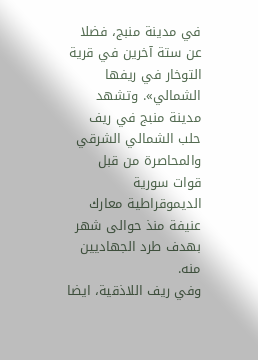في مدينة منبج، فضلا عن ستة آخرين في قرية التوخار في ريفها الشمالي». وتشهد مدينة منبج في ريف حلب الشمالي الشرقي والمحاصرة من قبل قوات سورية الديموقراطية معارك عنيفة منذ حوالى شهر بهدف طرد الجهاديين منه.
وفي ريف اللاذقية، ايضا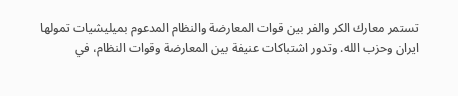تستمر معارك الكر والفر بين قوات المعارضة والنظام المدعوم بميليشيات تمولها ايران وحزب الله. وتدور اشتباكات عنيفة بين المعارضة وقوات النظام، في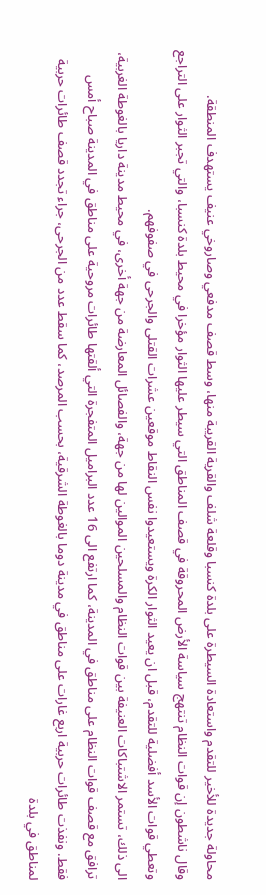محاولة جديدة للأخير للتقدم واستعادة السيطرة على بلدة كنسبا وقلعة شلف والقرية القريبة منها، وسط قصف مدفعي وصاروخي عنيف يستهدف المنطقة.
وقال ناشطون إن قوات النظام تنتهج سياسة الأرض المحروقة في قصف المناطق التي سيطر عليها الثوار مؤخرا في محيط بلدة كنسبا، والتي تجبر الثوار على التراجع وتعطي قوات الأسد أفضلية للتقدم، قبل ان يعيد الثوار الكرة ويستعيدوا نفس النقاط موقعين عشرات القتلى والجرحى في صفوفهم.
الى ذلك، تستمر الاشتباكات العنيفة بين قوات النظام والمسلحين الموالين لها من جهة، والفصائل المعارضة من جهة أخرى، في محيط مدينة داريا بالغوطة الغربية، ترافق مع قصف قوات النظام على مناطق في المدينة، كما ارتفع الى 16 عدد البراميل المتفجرة التي ألقتها طائرات مروحية على مناطق في المدينة صباح أمس فقط. ونفذت طائرات حربية اربع غارات على مناطق في مدينة دوما بالغوطة الشرقية، بحسب المرصد، كما سقط عدد من الجرحى، جراء تجدد قصف طائرات حربية لمناطق في بلدة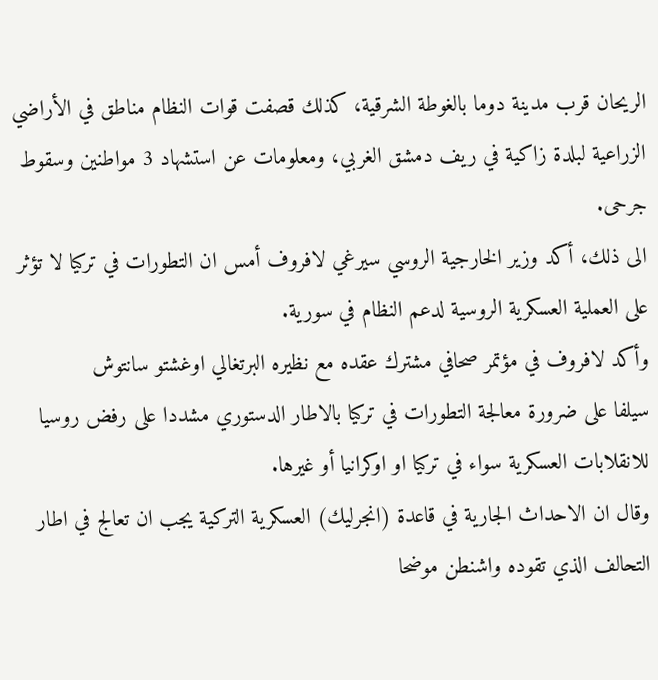الريحان قرب مدينة دوما بالغوطة الشرقية، كذلك قصفت قوات النظام مناطق في الأراضي الزراعية لبلدة زاكية في ريف دمشق الغربي، ومعلومات عن استشهاد 3 مواطنين وسقوط جرحى.
الى ذلك، أكد وزير الخارجية الروسي سيرغي لافروف أمس ان التطورات في تركيا لا تؤثر على العملية العسكرية الروسية لدعم النظام في سورية.
وأكد لافروف في مؤتمر صحافي مشترك عقده مع نظيره البرتغالي اوغشتو سانتوش
سيلفا على ضرورة معالجة التطورات في تركيا بالاطار الدستوري مشددا على رفض روسيا للانقلابات العسكرية سواء في تركيا او اوكرانيا أو غيرها.
وقال ان الاحداث الجارية في قاعدة (انجرليك) العسكرية التركية يجب ان تعالج في اطار التحالف الذي تقوده واشنطن موضحا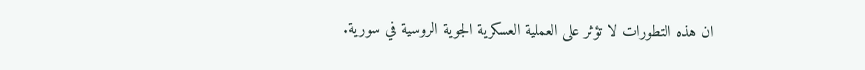ان هذه التطورات لا تؤثر على العملية العسكرية الجوية الروسية في سورية.